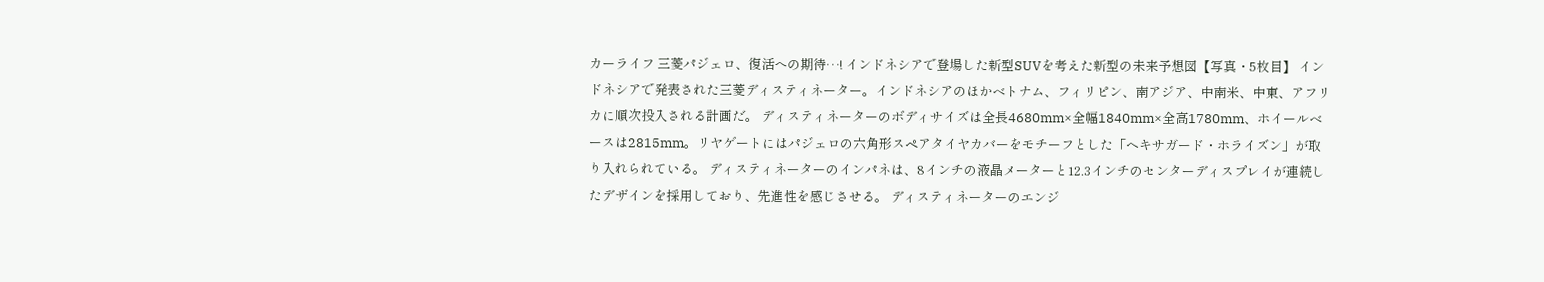カーライフ 三菱パジェロ、復活への期待…! インドネシアで登場した新型SUVを考えた新型の未来予想図【写真・5枚目】 インドネシアで発表された三菱ディスティネーター。インドネシアのほかベトナム、フィリピン、南アジア、中南米、中東、アフリカに順次投入される計画だ。 ディスティネーターのボディサイズは全長4680mm×全幅1840mm×全高1780mm、ホイールベースは2815mm。リヤゲートにはパジェロの六角形スペアタイヤカバーをモチーフとした「ヘキサガード・ホライズン」が取り入れられている。 ディスティネーターのインパネは、8インチの液晶メーターと12.3インチのセンターディスプレイが連続したデザインを採用しており、先進性を感じさせる。 ディスティネーターのエンジ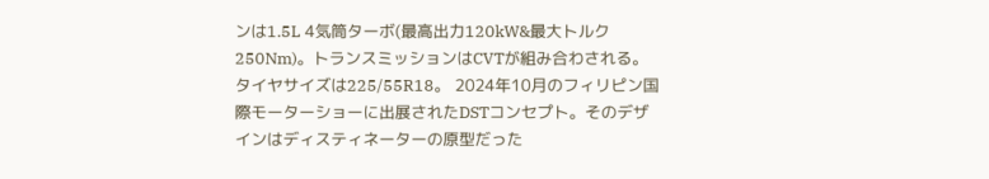ンは1.5L 4気筒ターボ(最高出力120kW&最大トルク250Nm)。トランスミッションはCVTが組み合わされる。タイヤサイズは225/55R18。 2024年10月のフィリピン国際モーターショーに出展されたDSTコンセプト。そのデザインはディスティネーターの原型だった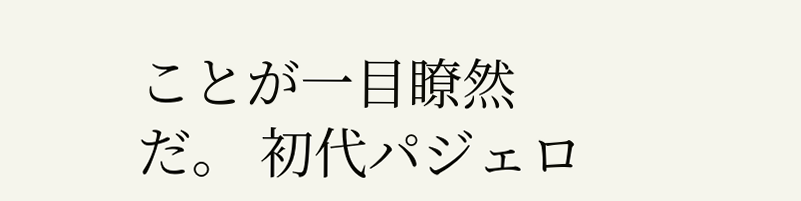ことが一目瞭然だ。 初代パジェロ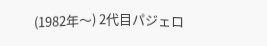(1982年〜) 2代目パジェロ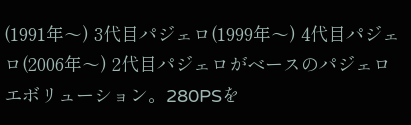(1991年〜) 3代目パジェロ(1999年〜) 4代目パジェロ(2006年〜) 2代目パジェロがベースのパジェロエボリューション。280PSを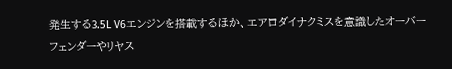発生する3.5L V6エンジンを搭載するほか、エアロダイナクミスを意識したオーバーフェンダーやリヤス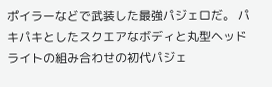ポイラーなどで武装した最強パジェロだ。 パキパキとしたスクエアなボディと丸型ヘッドライトの組み合わせの初代パジェ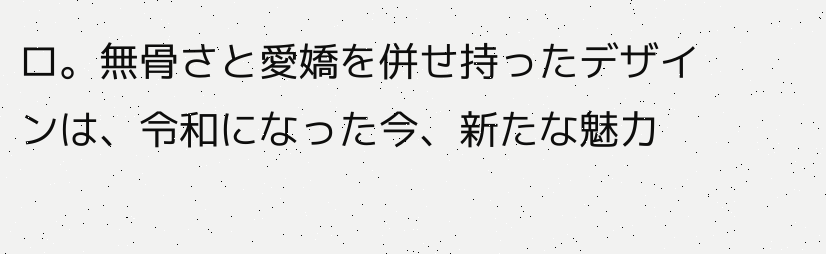ロ。無骨さと愛嬌を併せ持ったデザインは、令和になった今、新たな魅力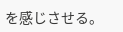を感じさせる。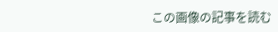この画像の記事を読む